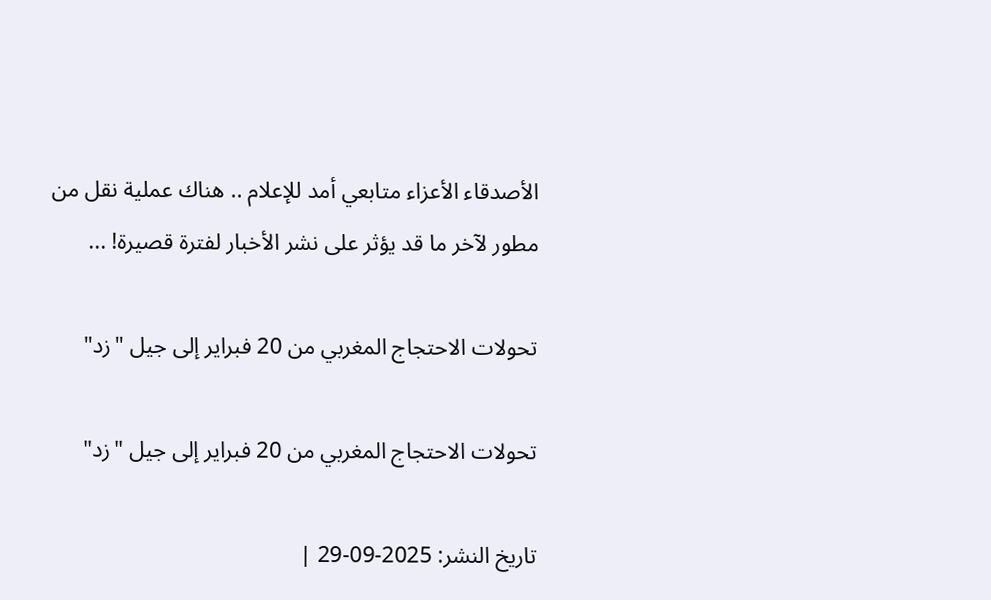الأصدقاء الأعزاء متابعي أمد للإعلام .. هناك عملية نقل من مطور لآخر ما قد يؤثر على نشر الأخبار لفترة قصيرة! ...

تحولات الاحتجاج المغربي من 20 فبراير إلى جيل "زد"

تحولات الاحتجاج المغربي من 20 فبراير إلى جيل "زد"

تاريخ النشر: 2025-09-29 |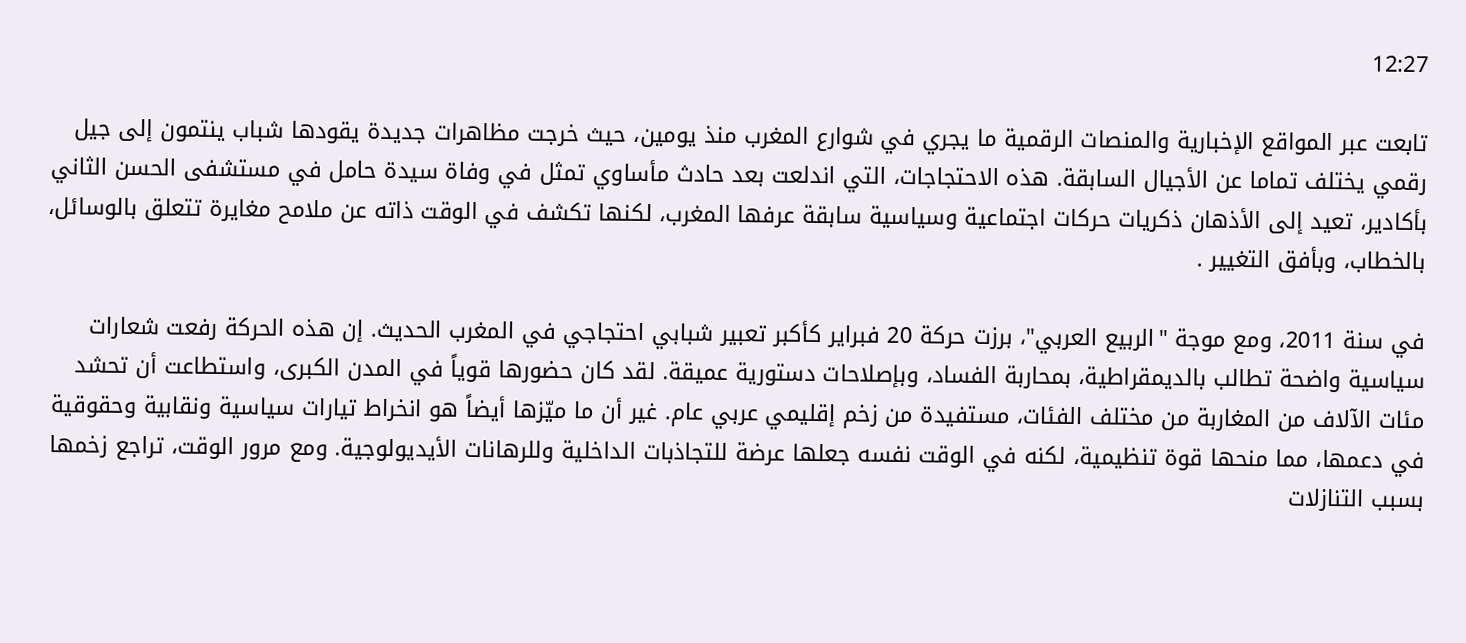12:27

تابعت عبر المواقع الإخبارية والمنصات الرقمية ما يجري في شوارع المغرب منذ يومين، حيث خرجت مظاهرات جديدة يقودها شباب ينتمون إلى جيل رقمي يختلف تماما عن الأجيال السابقة. هذه الاحتجاجات، التي اندلعت بعد حادث مأساوي تمثل في وفاة سيدة حامل في مستشفى الحسن الثاني بأكادير، تعيد إلى الأذهان ذكريات حركات اجتماعية وسياسية سابقة عرفها المغرب، لكنها تكشف في الوقت ذاته عن ملامح مغايرة تتعلق بالوسائل، بالخطاب، وبأفق التغيير .

في سنة 2011، ومع موجة "الربيع العربي"، برزت حركة 20 فبراير كأكبر تعبير شبابي احتجاجي في المغرب الحديث. إن هذه الحركة رفعت شعارات سياسية واضحة تطالب بالديمقراطية، بمحاربة الفساد، وبإصلاحات دستورية عميقة. لقد كان حضورها قوياً في المدن الكبرى، واستطاعت أن تحشد مئات الآلاف من المغاربة من مختلف الفئات، مستفيدة من زخم إقليمي عربي عام. غير أن ما ميّزها أيضاً هو انخراط تيارات سياسية ونقابية وحقوقية في دعمها، مما منحها قوة تنظيمية، لكنه في الوقت نفسه جعلها عرضة للتجاذبات الداخلية وللرهانات الأيديولوجية. ومع مرور الوقت، تراجع زخمها بسبب التنازلات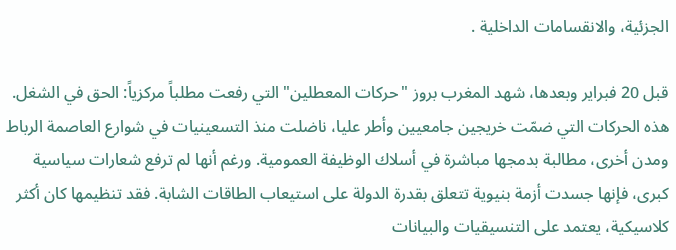الجزئية، والانقسامات الداخلية .

قبل 20 فبراير وبعدها، شهد المغرب بروز "حركات المعطلين" التي رفعت مطلباً مركزياً: الحق في الشغل. هذه الحركات التي ضمّت خريجين جامعيين وأطر عليا، ناضلت منذ التسعينيات في شوارع العاصمة الرباط ومدن أخرى، مطالبة بدمجها مباشرة في أسلاك الوظيفة العمومية. ورغم أنها لم ترفع شعارات سياسية كبرى، فإنها جسدت أزمة بنيوية تتعلق بقدرة الدولة على استيعاب الطاقات الشابة. فقد تنظيمها كان أكثر كلاسيكية، يعتمد على التنسيقيات والبيانات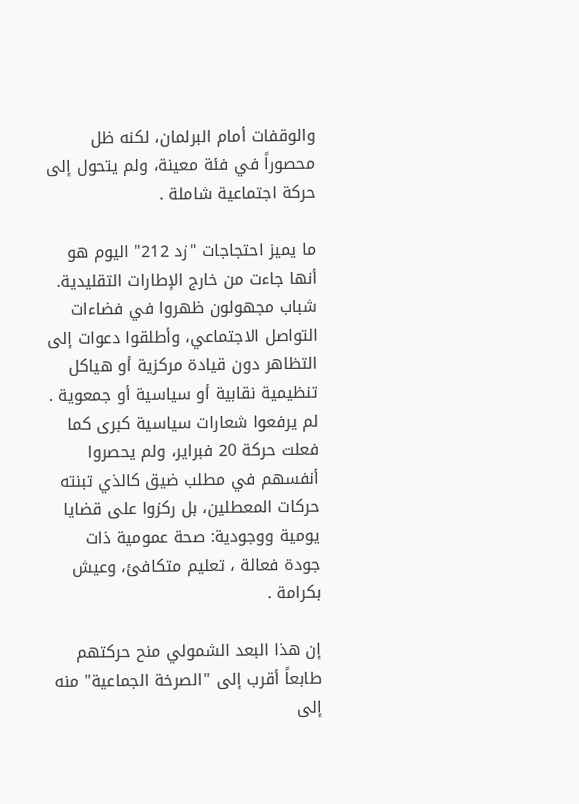والوقفات أمام البرلمان، لكنه ظل محصوراً في فئة معينة، ولم يتحول إلى حركة اجتماعية شاملة .

ما يميز احتجاجات "زد 212" اليوم هو أنها جاءت من خارج الإطارات التقليدية. شباب مجهولون ظهروا في فضاءات التواصل الاجتماعي، وأطلقوا دعوات إلى التظاهر دون قيادة مركزية أو هياكل تنظيمية نقابية أو سياسية أو جمعوية . لم يرفعوا شعارات سياسية كبرى كما فعلت حركة 20 فبراير، ولم يحصروا أنفسهم في مطلب ضيق كالذي تبنته حركات المعطلين، بل ركزوا على قضايا يومية ووجودية: صحة عمومية ذات جودة فعالة ، تعليم متكافئ، وعيش بكرامة .

إن هذا البعد الشمولي منح حركتهم طابعاً أقرب إلى "الصرخة الجماعية" منه إلى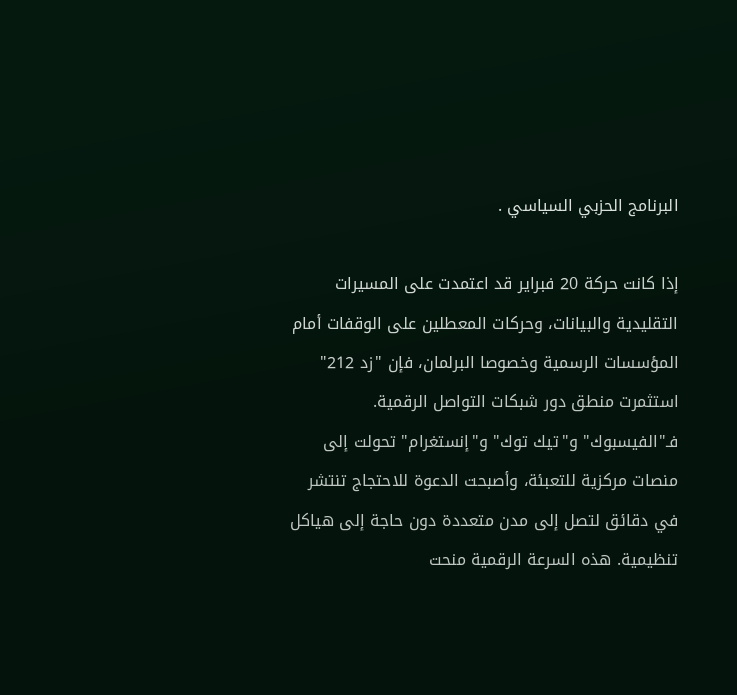البرنامج الحزبي السياسي .

إذا كانت حركة 20 فبراير قد اعتمدت على المسيرات التقليدية والبيانات، وحركات المعطلين على الوقفات أمام المؤسسات الرسمية وخصوصا البرلمان، فإن "زد 212" استثمرت منطق دور شبكات التواصل الرقمية. فـ"الفيسبوك" و"تيك توك" و"إنستغرام" تحولت إلى منصات مركزية للتعبئة، وأصبحت الدعوة للاحتجاج تنتشر في دقائق لتصل إلى مدن متعددة دون حاجة إلى هياكل تنظيمية. هذه السرعة الرقمية منحت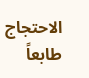الاحتجاج طابعاً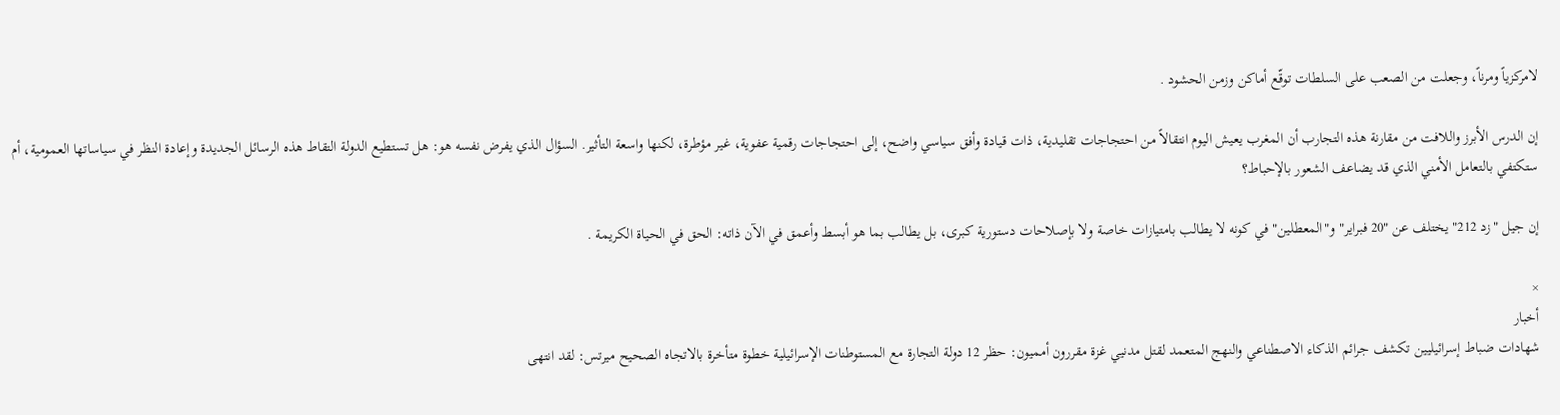لامركزياً ومرناً، وجعلت من الصعب على السلطات توقّع أماكن وزمن الحشود .

إن الدرس الأبرز واللافت من مقارنة هذه التجارب أن المغرب يعيش اليوم انتقالاً من احتجاجات تقليدية، ذات قيادة وأفق سياسي واضح، إلى احتجاجات رقمية عفوية، غير مؤطرة، لكنها واسعة التأثير. السؤال الذي يفرض نفسه هو: هل تستطيع الدولة التقاط هذه الرسائل الجديدة وإعادة النظر في سياساتها العمومية، أم ستكتفي بالتعامل الأمني الذي قد يضاعف الشعور بالإحباط؟

إن جيل "زد 212" يختلف عن "20 فبراير" و"المعطلين" في كونه لا يطالب بامتيازات خاصة ولا بإصلاحات دستورية كبرى، بل يطالب بما هو أبسط وأعمق في الآن ذاته: الحق في الحياة الكريمة .

×
أخبار
شهادات ضباط إسرائيليين تكشف جرائم الذكاء الاصطناعي والنهج المتعمد لقتل مدنيي غزة مقررون أمميون: حظر 12 دولة التجارة مع المستوطنات الإسرائيلية خطوة متأخرة بالاتجاه الصحيح ميرتس: لقد انتهى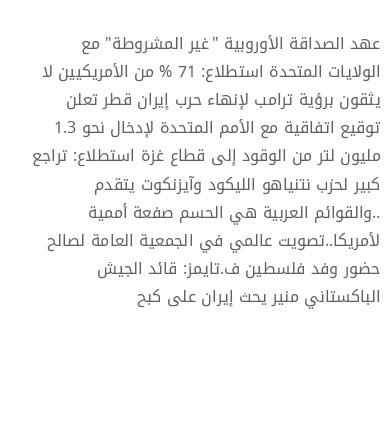عهد الصداقة الأوروبية "غير المشروطة" مع الولايات المتحدة استطلاع: 71 % من الأمريكيين لا يثقون برؤية ترامب لإنهاء حرب إيران قطر تعلن توقيع اتفاقية مع الأمم المتحدة لإدخال نحو 1.3 مليون لتر من الوقود إلى قطاع غزة استطلاع: تراجع كبير لحزب نتنياهو الليكود وآيزنكوت يتقدم ..والقوائم العربية هي الحسم صفعة أممية لأمريكا..تصويت عالمي في الجمعية العامة لصالح حضور وفد فلسطين ف.تايمز: قائد الجيش الباكستاني منير يحث إيران على كبح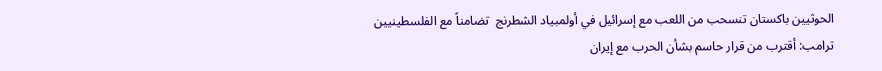الحوثيين باكستان تنسحب من اللعب مع إسرائيل في أولمبياد الشطرنج  تضامناً مع الفلسطينيين ترامب: أقترب من قرار حاسم بشأن الحرب مع إيران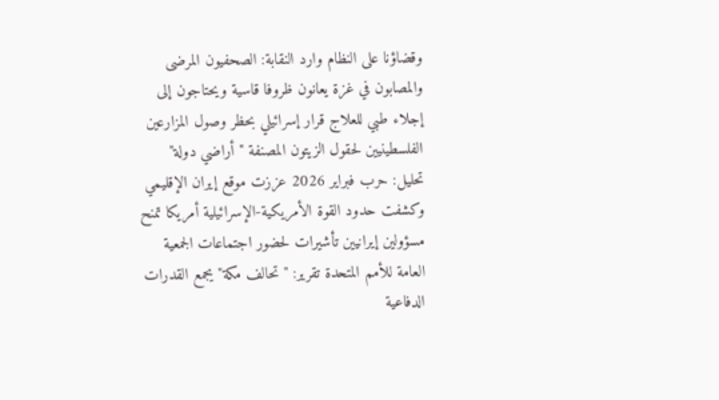وقضاؤنا على النظام وارد النقابة: الصحفيون المرضى والمصابون في غزة يعانون ظروفا قاسية ويحتاجون إلى إجلاء طبي للعلاج قرار إسرائيلي بحظر وصول المزارعين الفلسطينيين لحقول الزيتون المصنفة "أراضي دولة" تحليل: حرب فبراير 2026 عززت موقع إيران الإقليمي وكشفت حدود القوة الأمريكية-الإسرائيلية أمريكا تمنح مسؤولين إيرانيين تأشيرات لحضور اجتماعات الجمعية العامة للأمم المتحدة تقرير: "تحالف مكة" يجمع القدرات الدفاعية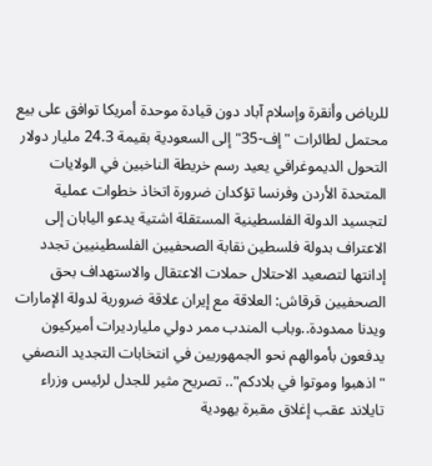للرياض وأنقرة وإسلام آباد دون قيادة موحدة أمريكا توافق على بيع محتمل لطائرات "إف-35" إلى السعودية بقيمة 24.3 مليار دولار التحول الديموغرافي يعيد رسم خريطة الناخبين في الولايات المتحدة الأردن وفرنسا تؤكدان ضرورة اتخاذ خطوات عملية لتجسيد الدولة الفلسطينية المستقلة اشتية يدعو اليابان إلى الاعتراف بدولة فلسطين نقابة الصحفيين الفلسطينيين تجدد إدانتها لتصعيد الاحتلال حملات الاعتقال والاستهداف بحق الصحفيين قرقاش: العلاقة مع إيران علاقة ضرورية لدولة الإمارات ويدنا ممدودة..وباب المندب ممر دولي مليارديرات أميركيون يدفعون بأموالهم نحو الجمهوريين في انتخابات التجديد النصفي "اذهبوا وموتوا في بلادكم".. تصريح مثير للجدل لرئيس وزراء تايلاند عقب إغلاق مقبرة يهودية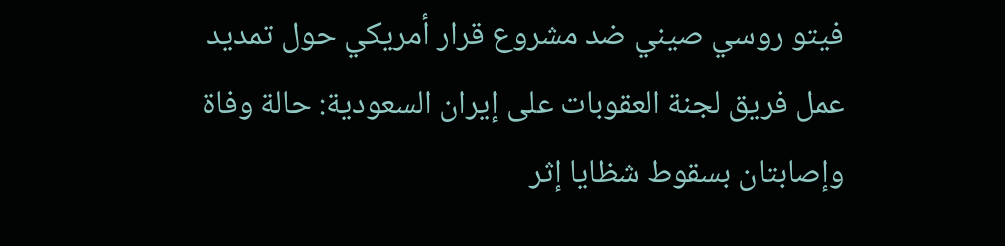فيتو روسي صيني ضد مشروع قرار أمريكي حول تمديد عمل فريق لجنة العقوبات على إيران السعودية: حالة وفاة وإصابتان بسقوط شظايا إثر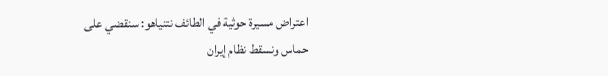اعتراض مسيرة حوثية في الطائف نتنياهو: سنقضي على حماس ونسقط نظام إيران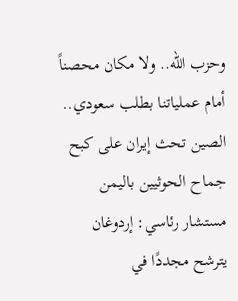وحزب الله.. ولا مكان محصناً أمام عملياتنا بطلب سعودي.. الصين تحث إيران على كبح جماح الحوثيين باليمن مستشار رئاسي: إردوغان يترشح مجددًا في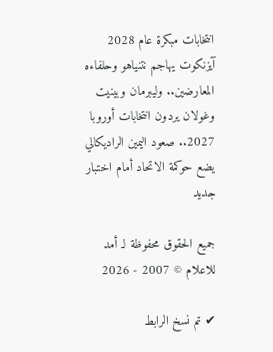انتخابات مبكرة عام 2028 آيزنكوت يهاجم نتنياهو وحلفاءه المعارضين.. وليبرمان وبينيت وغولان يردون انتخابات أوروبا 2027.. صعود اليمين الراديكالي يضع حوكمة الاتحاد أمام اختبار جديد

جميع الحقوق محفوظة لـ أمد للاعلام © 2007 - 2026

✔ تم نسخ الرابط